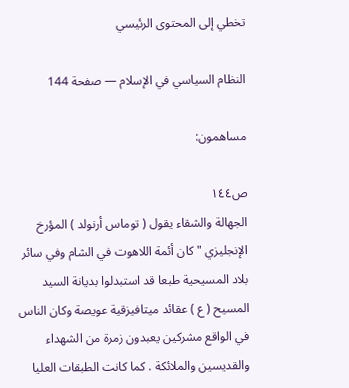تخطي إلى المحتوى الرئيسي

النظام السياسي في الإسلام — صفحة 144

مساهمون:

ص١٤٤
الجهالة والشقاء يقول ( توماس أرنولد ) المؤرخ الإنجليزي " كان أئمة اللاهوت في الشام وفي سائر بلاد المسيحية طبعا قد استبدلوا بديانة السيد المسيح ( ع ) عقائد ميتافيزقية عويصة وكان الناس في الواقع مشركين يعبدون زمرة من الشهداء والقديسين والملائكة . كما كانت الطبقات العليا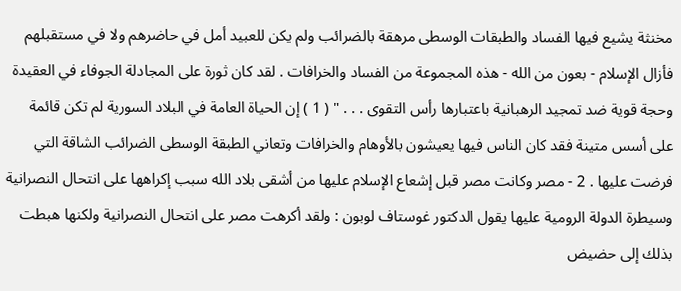مخنثة يشيع فيها الفساد والطبقات الوسطى مرهقة بالضرائب ولم يكن للعبيد أمل في حاضرهم ولا في مستقبلهم فأزال الإسلام - بعون من الله - هذه المجموعة من الفساد والخرافات . لقد كان ثورة على المجادلة الجوفاء في العقيدة وحجة قوية ضد تمجيد الرهبانية باعتبارها رأس التقوى . . . " ( 1 ) إن الحياة العامة في البلاد السورية لم تكن قائمة على أسس متينة فقد كان الناس فيها يعيشون بالأوهام والخرافات وتعاني الطبقة الوسطى الضرائب الشاقة التي فرضت عليها . 2 - مصر وكانت مصر قبل إشعاع الإسلام عليها من أشقى بلاد الله سبب إكراهها على انتحال النصرانية وسيطرة الدولة الرومية عليها يقول الدكتور غوستاف لوبون : ولقد أكرهت مصر على انتحال النصرانية ولكنها هبطت بذلك إلى حضيض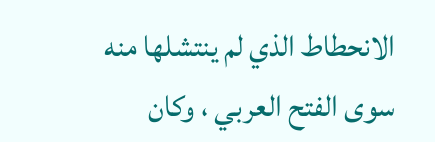الانحطاط الذي لم ينتشلها منه سوى الفتح العربي ، وكان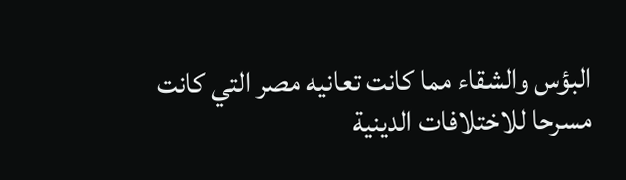البؤس والشقاء مما كانت تعانيه مصر التي كانت مسرحا للاختلافات الدينية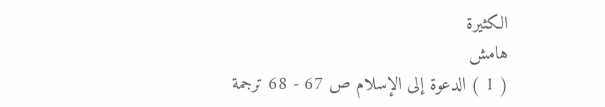الكثيرة
هامش
( 1 ) الدعوة إلى الإسلام ص 67 - 68 ترجمة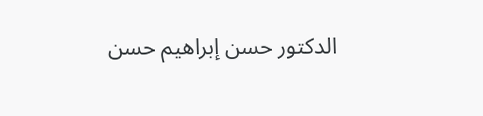الدكتور حسن إبراهيم حسن